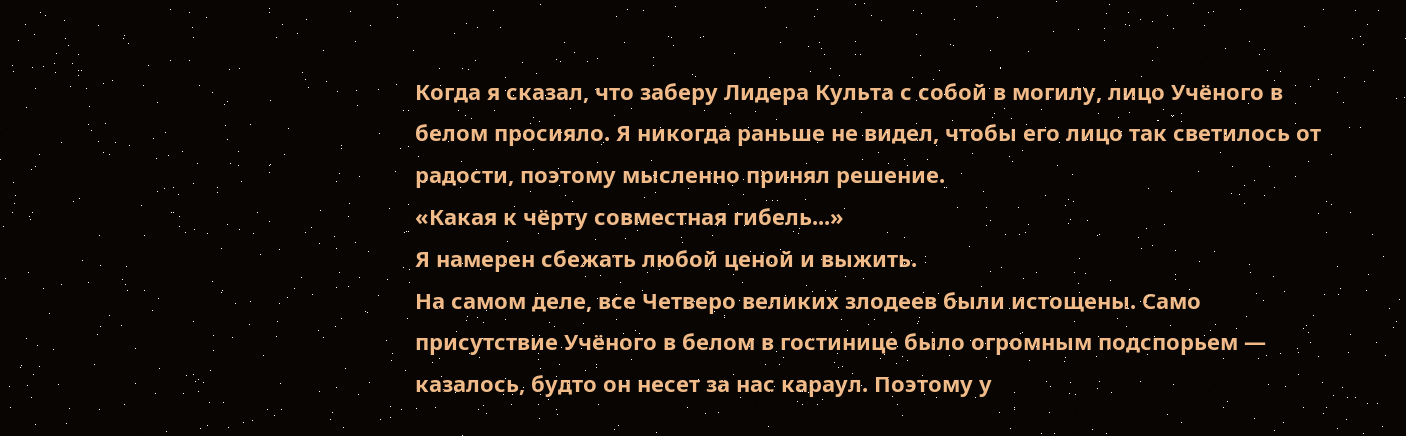Когда я сказал, что заберу Лидера Культа с собой в могилу, лицо Учёного в белом просияло. Я никогда раньше не видел, чтобы его лицо так светилось от радости, поэтому мысленно принял решение.
«Какая к чёрту совместная гибель...»
Я намерен сбежать любой ценой и выжить.
На самом деле, все Четверо великих злодеев были истощены. Само присутствие Учёного в белом в гостинице было огромным подспорьем — казалось, будто он несет за нас караул. Поэтому у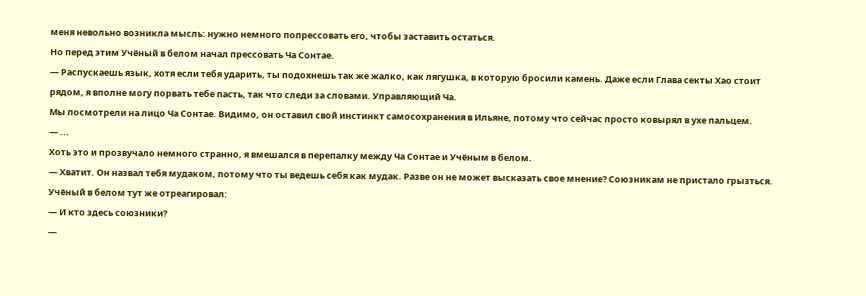меня невольно возникла мысль: нужно немного попрессовать его, чтобы заставить остаться.
Но перед этим Учёный в белом начал прессовать Ча Сонтае.
— Распускаешь язык, хотя если тебя ударить, ты подохнешь так же жалко, как лягушка, в которую бросили камень. Даже если Глава секты Хао стоит рядом, я вполне могу порвать тебе пасть, так что следи за словами. Управляющий Ча.
Мы посмотрели на лицо Ча Сонтае. Видимо, он оставил свой инстинкт самосохранения в Ильяне, потому что сейчас просто ковырял в ухе пальцем.
— ...
Хоть это и прозвучало немного странно, я вмешался в перепалку между Ча Сонтае и Учёным в белом.
— Хватит. Он назвал тебя мудаком, потому что ты ведешь себя как мудак. Разве он не может высказать свое мнение? Союзникам не пристало грызться.
Учёный в белом тут же отреагировал:
— И кто здесь союзники?
—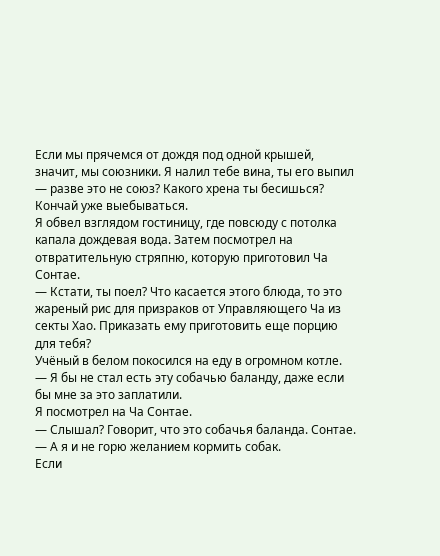Если мы прячемся от дождя под одной крышей, значит, мы союзники. Я налил тебе вина, ты его выпил — разве это не союз? Какого хрена ты бесишься? Кончай уже выебываться.
Я обвел взглядом гостиницу, где повсюду с потолка капала дождевая вода. Затем посмотрел на отвратительную стряпню, которую приготовил Ча Сонтае.
— Кстати, ты поел? Что касается этого блюда, то это жареный рис для призраков от Управляющего Ча из секты Хао. Приказать ему приготовить еще порцию для тебя?
Учёный в белом покосился на еду в огромном котле.
— Я бы не стал есть эту собачью баланду, даже если бы мне за это заплатили.
Я посмотрел на Ча Сонтае.
— Слышал? Говорит, что это собачья баланда. Сонтае.
— А я и не горю желанием кормить собак.
Если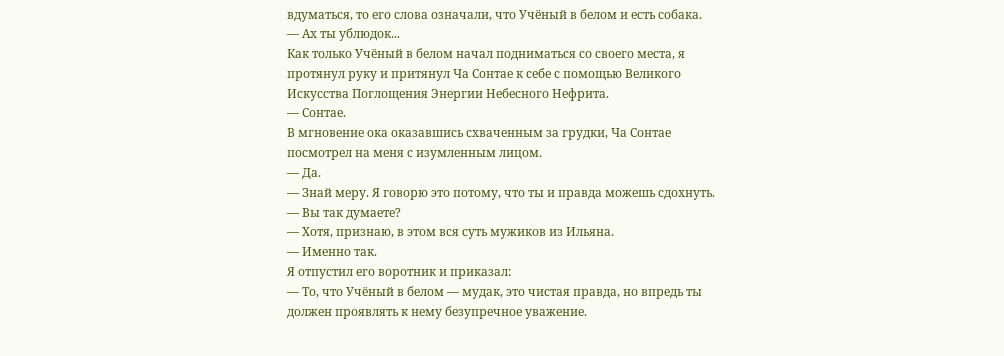вдуматься, то его слова означали, что Учёный в белом и есть собака.
— Ах ты ублюдок...
Как только Учёный в белом начал подниматься со своего места, я протянул руку и притянул Ча Сонтае к себе с помощью Великого Искусства Поглощения Энергии Небесного Нефрита.
— Сонтае.
В мгновение ока оказавшись схваченным за грудки, Ча Сонтае посмотрел на меня с изумленным лицом.
— Да.
— Знай меру. Я говорю это потому, что ты и правда можешь сдохнуть.
— Вы так думаете?
— Хотя, признаю, в этом вся суть мужиков из Ильяна.
— Именно так.
Я отпустил его воротник и приказал:
— То, что Учёный в белом — мудак, это чистая правда, но впредь ты должен проявлять к нему безупречное уважение.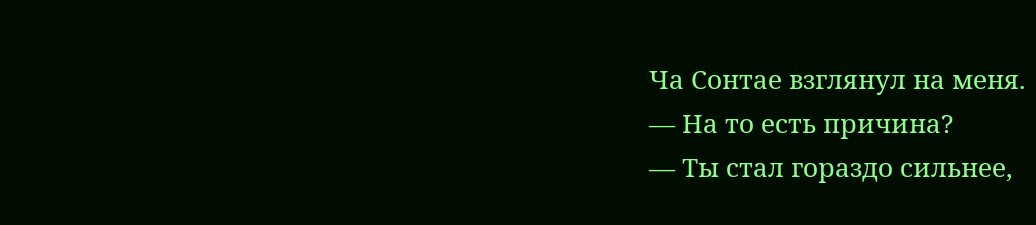Ча Сонтае взглянул на меня.
— На то есть причина?
— Ты стал гораздо сильнее,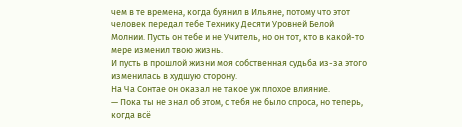чем в те времена, когда буянил в Ильяне, потому что этот человек передал тебе Технику Десяти Уровней Белой Молнии. Пусть он тебе и не Учитель, но он тот, кто в какой-то мере изменил твою жизнь.
И пусть в прошлой жизни моя собственная судьба из-за этого изменилась в худшую сторону.
На Ча Сонтае он оказал не такое уж плохое влияние.
— Пока ты не знал об этом, с тебя не было спроса, но теперь, когда всё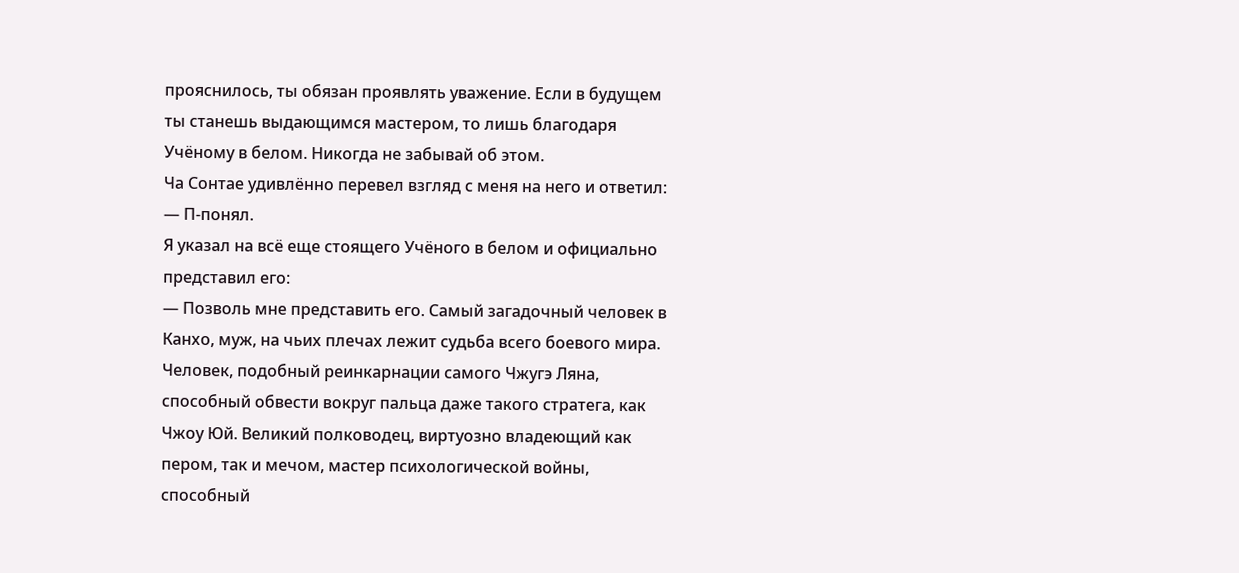прояснилось, ты обязан проявлять уважение. Если в будущем ты станешь выдающимся мастером, то лишь благодаря Учёному в белом. Никогда не забывай об этом.
Ча Сонтае удивлённо перевел взгляд с меня на него и ответил:
— П-понял.
Я указал на всё еще стоящего Учёного в белом и официально представил его:
— Позволь мне представить его. Самый загадочный человек в Канхо, муж, на чьих плечах лежит судьба всего боевого мира. Человек, подобный реинкарнации самого Чжугэ Ляна, способный обвести вокруг пальца даже такого стратега, как Чжоу Юй. Великий полководец, виртуозно владеющий как пером, так и мечом, мастер психологической войны, способный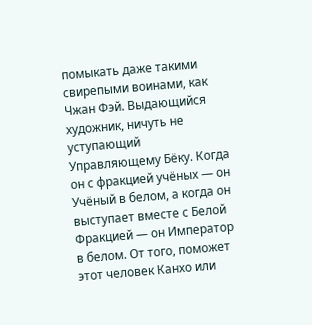помыкать даже такими свирепыми воинами, как Чжан Фэй. Выдающийся художник, ничуть не уступающий Управляющему Бёку. Когда он с фракцией учёных — он Учёный в белом, а когда он выступает вместе с Белой Фракцией — он Император в белом. От того, поможет этот человек Канхо или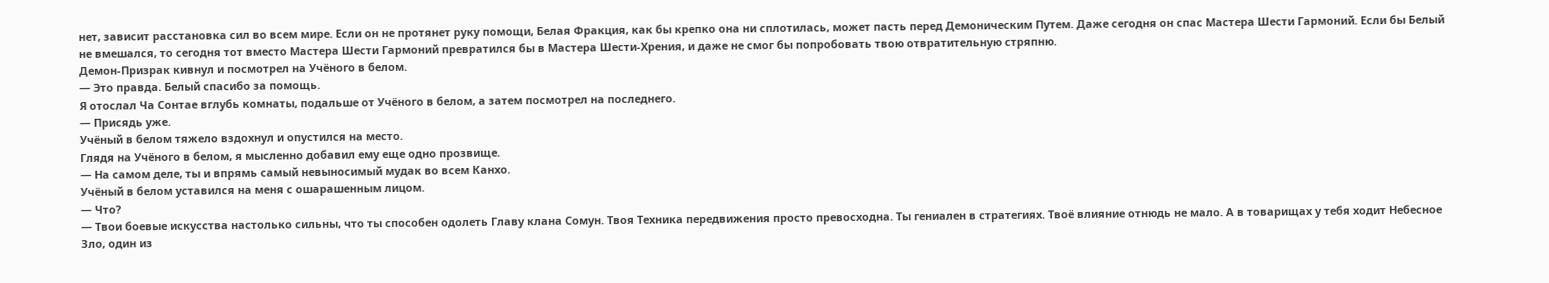нет, зависит расстановка сил во всем мире. Если он не протянет руку помощи, Белая Фракция, как бы крепко она ни сплотилась, может пасть перед Демоническим Путем. Даже сегодня он спас Мастера Шести Гармоний. Если бы Белый не вмешался, то сегодня тот вместо Мастера Шести Гармоний превратился бы в Мастера Шести-Хрения, и даже не смог бы попробовать твою отвратительную стряпню.
Демон-Призрак кивнул и посмотрел на Учёного в белом.
— Это правда. Белый спасибо за помощь.
Я отослал Ча Сонтае вглубь комнаты, подальше от Учёного в белом, а затем посмотрел на последнего.
— Присядь уже.
Учёный в белом тяжело вздохнул и опустился на место.
Глядя на Учёного в белом, я мысленно добавил ему еще одно прозвище.
— На самом деле, ты и впрямь самый невыносимый мудак во всем Канхо.
Учёный в белом уставился на меня с ошарашенным лицом.
— Что?
— Твои боевые искусства настолько сильны, что ты способен одолеть Главу клана Сомун. Твоя Техника передвижения просто превосходна. Ты гениален в стратегиях. Твоё влияние отнюдь не мало. А в товарищах у тебя ходит Небесное Зло, один из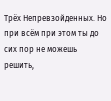Трёх Непревзойденных. Но при всём при этом ты до сих пор не можешь решить,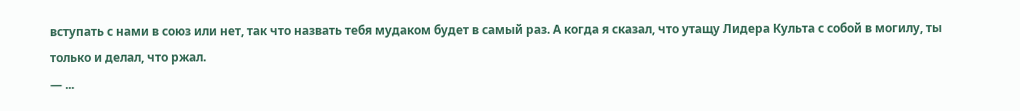вступать с нами в союз или нет, так что назвать тебя мудаком будет в самый раз. А когда я сказал, что утащу Лидера Культа с собой в могилу, ты только и делал, что ржал.
— ...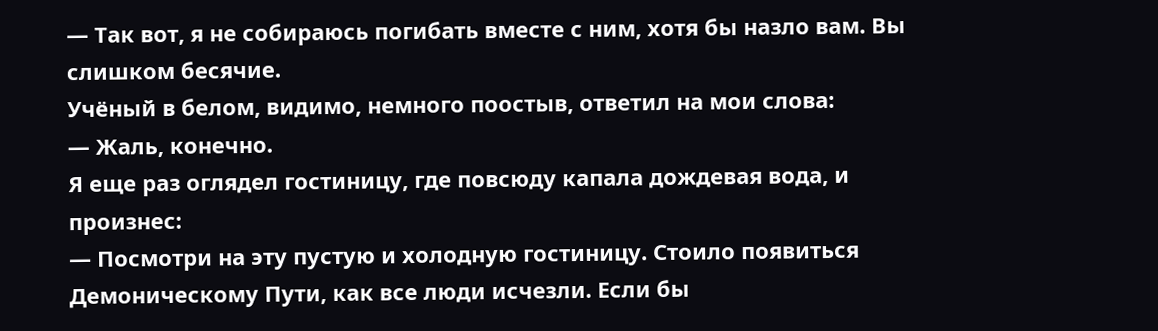— Так вот, я не собираюсь погибать вместе с ним, хотя бы назло вам. Вы слишком бесячие.
Учёный в белом, видимо, немного поостыв, ответил на мои слова:
— Жаль, конечно.
Я еще раз оглядел гостиницу, где повсюду капала дождевая вода, и произнес:
— Посмотри на эту пустую и холодную гостиницу. Стоило появиться Демоническому Пути, как все люди исчезли. Если бы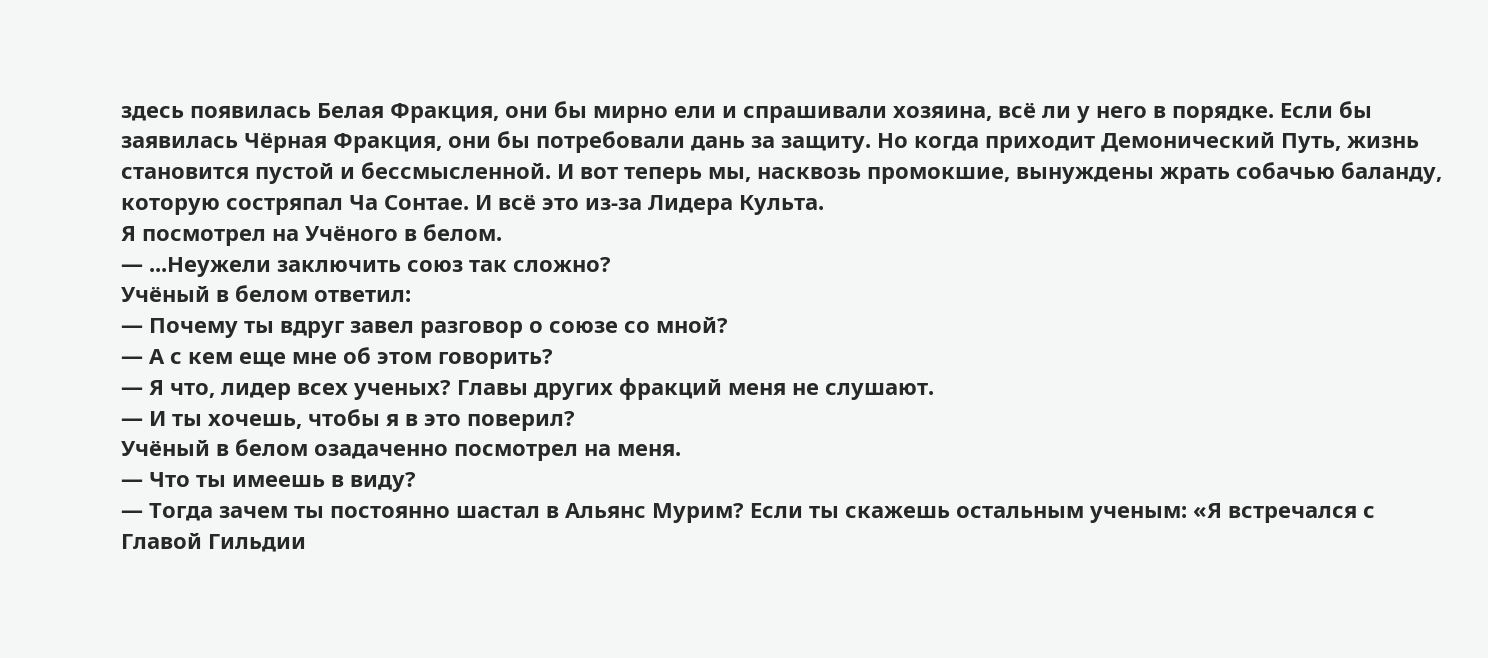здесь появилась Белая Фракция, они бы мирно ели и спрашивали хозяина, всё ли у него в порядке. Если бы заявилась Чёрная Фракция, они бы потребовали дань за защиту. Но когда приходит Демонический Путь, жизнь становится пустой и бессмысленной. И вот теперь мы, насквозь промокшие, вынуждены жрать собачью баланду, которую состряпал Ча Сонтае. И всё это из-за Лидера Культа.
Я посмотрел на Учёного в белом.
— ...Неужели заключить союз так сложно?
Учёный в белом ответил:
— Почему ты вдруг завел разговор о союзе со мной?
— А с кем еще мне об этом говорить?
— Я что, лидер всех ученых? Главы других фракций меня не слушают.
— И ты хочешь, чтобы я в это поверил?
Учёный в белом озадаченно посмотрел на меня.
— Что ты имеешь в виду?
— Тогда зачем ты постоянно шастал в Альянс Мурим? Если ты скажешь остальным ученым: «Я встречался с Главой Гильдии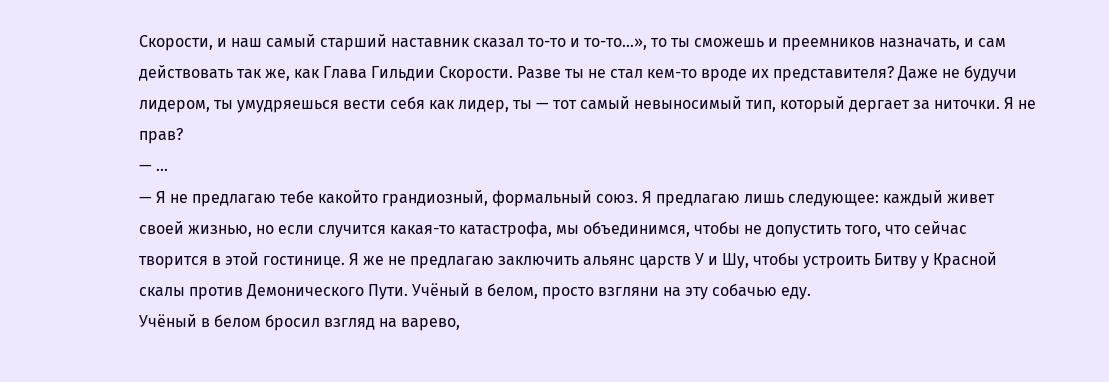Скорости, и наш самый старший наставник сказал то-то и то-то…», то ты сможешь и преемников назначать, и сам действовать так же, как Глава Гильдии Скорости. Разве ты не стал кем-то вроде их представителя? Даже не будучи лидером, ты умудряешься вести себя как лидер, ты — тот самый невыносимый тип, который дергает за ниточки. Я не прав?
— ...
— Я не предлагаю тебе какойто грандиозный, формальный союз. Я предлагаю лишь следующее: каждый живет своей жизнью, но если случится какая-то катастрофа, мы объединимся, чтобы не допустить того, что сейчас творится в этой гостинице. Я же не предлагаю заключить альянс царств У и Шу, чтобы устроить Битву у Красной скалы против Демонического Пути. Учёный в белом, просто взгляни на эту собачью еду.
Учёный в белом бросил взгляд на варево,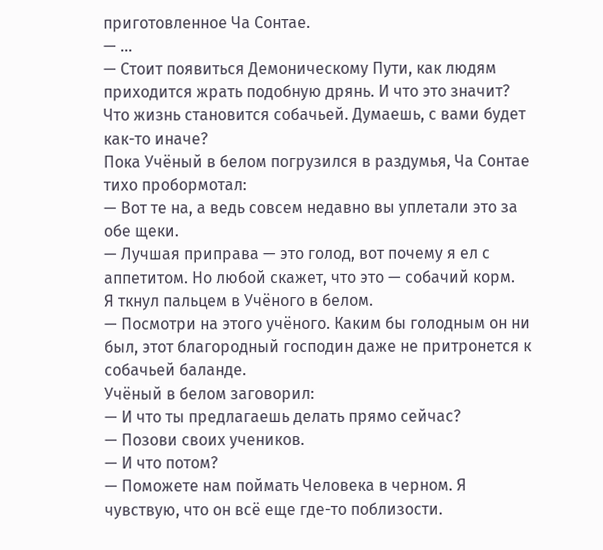приготовленное Ча Сонтае.
— ...
— Стоит появиться Демоническому Пути, как людям приходится жрать подобную дрянь. И что это значит? Что жизнь становится собачьей. Думаешь, с вами будет как-то иначе?
Пока Учёный в белом погрузился в раздумья, Ча Сонтае тихо пробормотал:
— Вот те на, а ведь совсем недавно вы уплетали это за обе щеки.
— Лучшая приправа — это голод, вот почему я ел с аппетитом. Но любой скажет, что это — собачий корм.
Я ткнул пальцем в Учёного в белом.
— Посмотри на этого учёного. Каким бы голодным он ни был, этот благородный господин даже не притронется к собачьей баланде.
Учёный в белом заговорил:
— И что ты предлагаешь делать прямо сейчас?
— Позови своих учеников.
— И что потом?
— Поможете нам поймать Человека в черном. Я чувствую, что он всё еще где-то поблизости.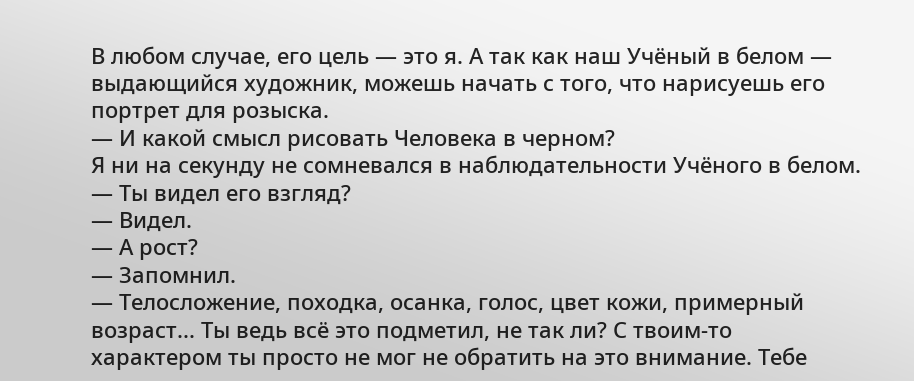В любом случае, его цель — это я. А так как наш Учёный в белом — выдающийся художник, можешь начать с того, что нарисуешь его портрет для розыска.
— И какой смысл рисовать Человека в черном?
Я ни на секунду не сомневался в наблюдательности Учёного в белом.
— Ты видел его взгляд?
— Видел.
— А рост?
— Запомнил.
— Телосложение, походка, осанка, голос, цвет кожи, примерный возраст... Ты ведь всё это подметил, не так ли? С твоим-то характером ты просто не мог не обратить на это внимание. Тебе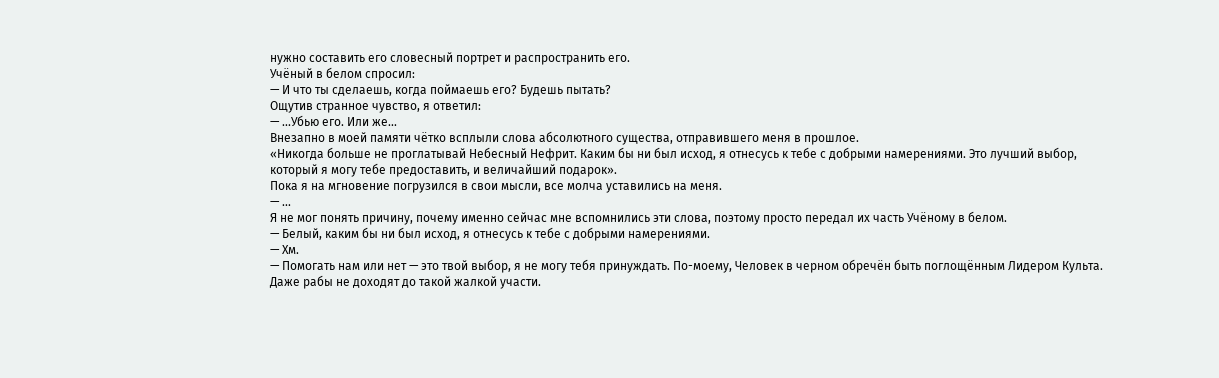нужно составить его словесный портрет и распространить его.
Учёный в белом спросил:
— И что ты сделаешь, когда поймаешь его? Будешь пытать?
Ощутив странное чувство, я ответил:
— ...Убью его. Или же...
Внезапно в моей памяти чётко всплыли слова абсолютного существа, отправившего меня в прошлое.
«Никогда больше не проглатывай Небесный Нефрит. Каким бы ни был исход, я отнесусь к тебе с добрыми намерениями. Это лучший выбор, который я могу тебе предоставить, и величайший подарок».
Пока я на мгновение погрузился в свои мысли, все молча уставились на меня.
— ...
Я не мог понять причину, почему именно сейчас мне вспомнились эти слова, поэтому просто передал их часть Учёному в белом.
— Белый, каким бы ни был исход, я отнесусь к тебе с добрыми намерениями.
— Хм.
— Помогать нам или нет — это твой выбор, я не могу тебя принуждать. По-моему, Человек в черном обречён быть поглощённым Лидером Культа. Даже рабы не доходят до такой жалкой участи.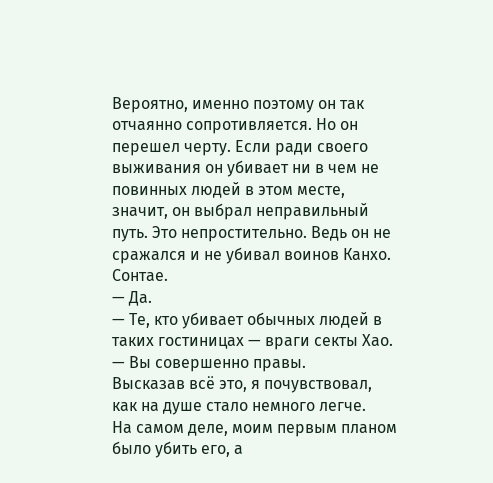Вероятно, именно поэтому он так отчаянно сопротивляется. Но он перешел черту. Если ради своего выживания он убивает ни в чем не повинных людей в этом месте, значит, он выбрал неправильный путь. Это непростительно. Ведь он не сражался и не убивал воинов Канхо. Сонтае.
— Да.
— Те, кто убивает обычных людей в таких гостиницах — враги секты Хао.
— Вы совершенно правы.
Высказав всё это, я почувствовал, как на душе стало немного легче.
На самом деле, моим первым планом было убить его, а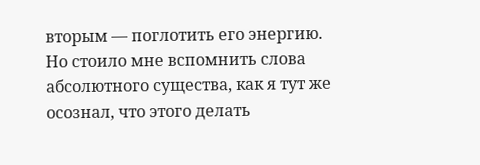вторым — поглотить его энергию.
Но стоило мне вспомнить слова абсолютного существа, как я тут же осознал, что этого делать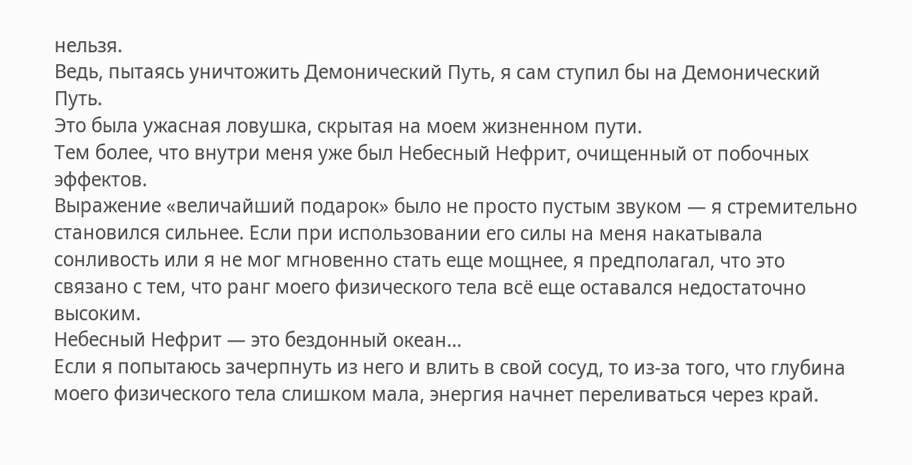нельзя.
Ведь, пытаясь уничтожить Демонический Путь, я сам ступил бы на Демонический Путь.
Это была ужасная ловушка, скрытая на моем жизненном пути.
Тем более, что внутри меня уже был Небесный Нефрит, очищенный от побочных эффектов.
Выражение «величайший подарок» было не просто пустым звуком — я стремительно становился сильнее. Если при использовании его силы на меня накатывала сонливость или я не мог мгновенно стать еще мощнее, я предполагал, что это связано с тем, что ранг моего физического тела всё еще оставался недостаточно высоким.
Небесный Нефрит — это бездонный океан...
Если я попытаюсь зачерпнуть из него и влить в свой сосуд, то из-за того, что глубина моего физического тела слишком мала, энергия начнет переливаться через край.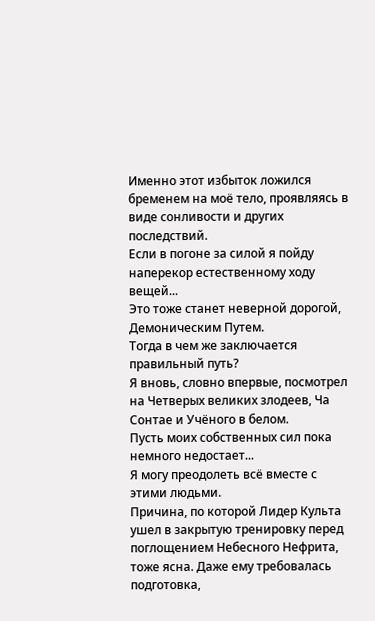Именно этот избыток ложился бременем на моё тело, проявляясь в виде сонливости и других последствий.
Если в погоне за силой я пойду наперекор естественному ходу вещей...
Это тоже станет неверной дорогой, Демоническим Путем.
Тогда в чем же заключается правильный путь?
Я вновь, словно впервые, посмотрел на Четверых великих злодеев, Ча Сонтае и Учёного в белом.
Пусть моих собственных сил пока немного недостает...
Я могу преодолеть всё вместе с этими людьми.
Причина, по которой Лидер Культа ушел в закрытую тренировку перед поглощением Небесного Нефрита, тоже ясна. Даже ему требовалась подготовка,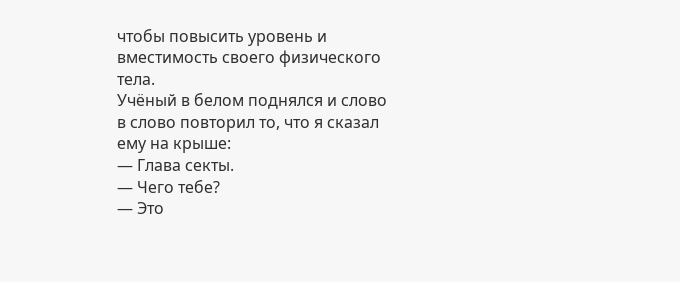чтобы повысить уровень и вместимость своего физического тела.
Учёный в белом поднялся и слово в слово повторил то, что я сказал ему на крыше:
— Глава секты.
— Чего тебе?
— Это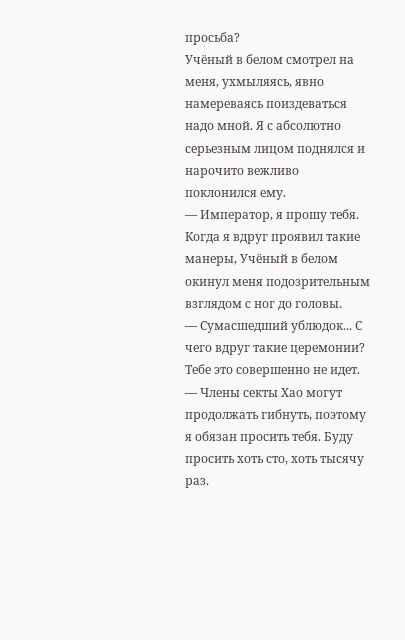просьба?
Учёный в белом смотрел на меня, ухмыляясь, явно намереваясь поиздеваться надо мной. Я с абсолютно серьезным лицом поднялся и нарочито вежливо поклонился ему.
— Император, я прошу тебя.
Когда я вдруг проявил такие манеры, Учёный в белом окинул меня подозрительным взглядом с ног до головы.
— Сумасшедший ублюдок... С чего вдруг такие церемонии? Тебе это совершенно не идет.
— Члены секты Хао могут продолжать гибнуть, поэтому я обязан просить тебя. Буду просить хоть сто, хоть тысячу раз.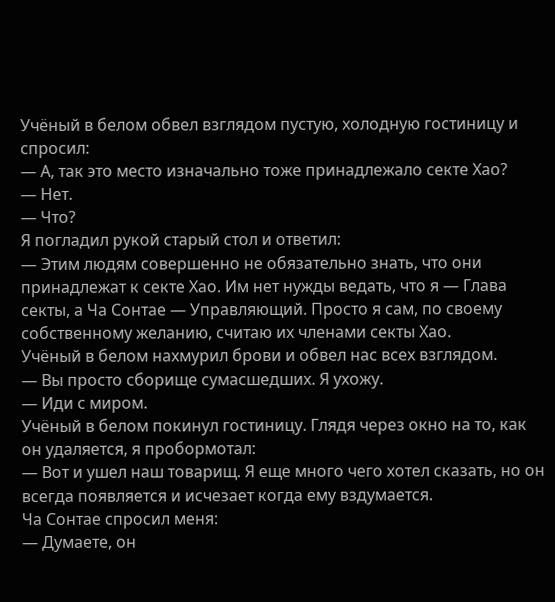Учёный в белом обвел взглядом пустую, холодную гостиницу и спросил:
— А, так это место изначально тоже принадлежало секте Хао?
— Нет.
— Что?
Я погладил рукой старый стол и ответил:
— Этим людям совершенно не обязательно знать, что они принадлежат к секте Хао. Им нет нужды ведать, что я — Глава секты, а Ча Сонтае — Управляющий. Просто я сам, по своему собственному желанию, считаю их членами секты Хао.
Учёный в белом нахмурил брови и обвел нас всех взглядом.
— Вы просто сборище сумасшедших. Я ухожу.
— Иди с миром.
Учёный в белом покинул гостиницу. Глядя через окно на то, как он удаляется, я пробормотал:
— Вот и ушел наш товарищ. Я еще много чего хотел сказать, но он всегда появляется и исчезает когда ему вздумается.
Ча Сонтае спросил меня:
— Думаете, он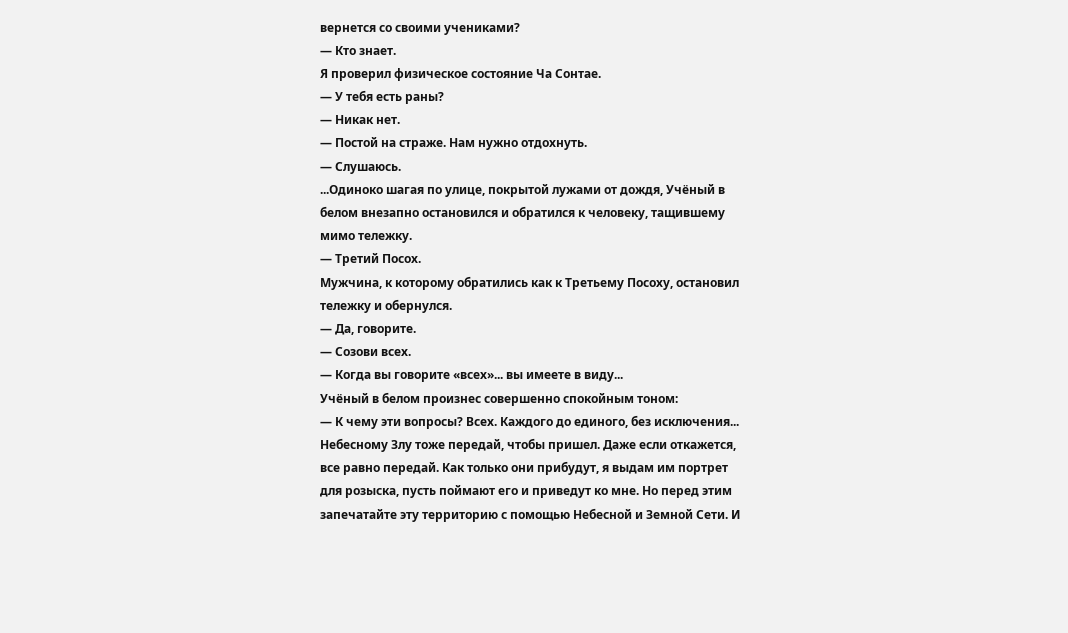вернется со своими учениками?
— Кто знает.
Я проверил физическое состояние Ча Сонтае.
— У тебя есть раны?
— Никак нет.
— Постой на страже. Нам нужно отдохнуть.
— Слушаюсь.
...Одиноко шагая по улице, покрытой лужами от дождя, Учёный в белом внезапно остановился и обратился к человеку, тащившему мимо тележку.
— Третий Посох.
Мужчина, к которому обратились как к Третьему Посоху, остановил тележку и обернулся.
— Да, говорите.
— Созови всех.
— Когда вы говорите «всех»... вы имеете в виду...
Учёный в белом произнес совершенно спокойным тоном:
— К чему эти вопросы? Всех. Каждого до единого, без исключения... Небесному Злу тоже передай, чтобы пришел. Даже если откажется, все равно передай. Как только они прибудут, я выдам им портрет для розыска, пусть поймают его и приведут ко мне. Но перед этим запечатайте эту территорию с помощью Небесной и Земной Сети. И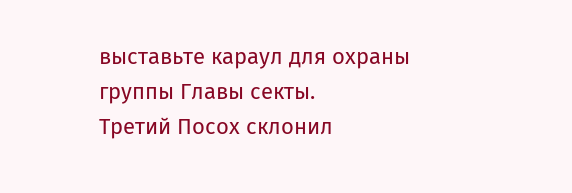выставьте караул для охраны группы Главы секты.
Третий Посох склонил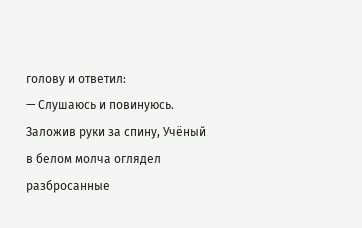голову и ответил:
— Слушаюсь и повинуюсь.
Заложив руки за спину, Учёный в белом молча оглядел разбросанные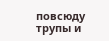повсюду трупы и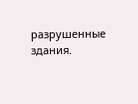разрушенные здания.